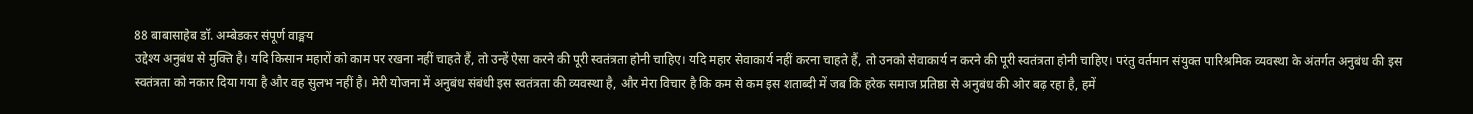88 बाबासाहेब डॉ. अम्बेडकर संपूर्ण वाङ्मय
उद्देश्य अनुबंध से मुक्ति है। यदि किसान महारों को काम पर रखना नहीं चाहते हैं, तो उन्हें ऐसा करने की पूरी स्वतंत्रता होनी चाहिए। यदि महार सेवाकार्य नहीं करना चाहते हैं, तो उनको सेवाकार्य न करने की पूरी स्वतंत्रता होनी चाहिए। परंतु वर्तमान संयुक्त पारिश्रमिक व्यवस्था के अंतर्गत अनुबंध की इस स्वतंत्रता को नकार दिया गया है और वह सुलभ नहीं है। मेरी योजना में अनुबंध संबंधी इस स्वतंत्रता की व्यवस्था है, और मेरा विचार है कि कम से कम इस शताब्दी में जब कि हरेक समाज प्रतिष्ठा से अनुबंध की ओर बढ़ रहा है, हमें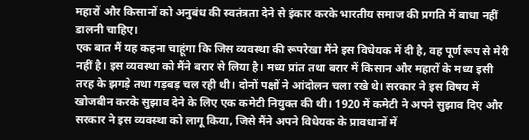महारों और किसानों को अनुबंध की स्वतंत्रता देने से इंकार करके भारतीय समाज की प्रगति में बाधा नहीं डालनी चाहिए।
एक बात मैं यह कहना चाहूंगा कि जिस व्यवस्था की रूपरेखा मैंने इस विधेयक में दी है, वह पूर्ण रूप से मेरी नहीं है। इस व्यवस्था को मैंने बरार से लिया है। मध्य प्रांत तथा बरार में किसान और महारों के मध्य इसी तरह के झगड़े तथा गड़बड़ चल रही थी। दोनों पक्षों ने आंदोलन चला रखे थे। सरकार ने इस विषय में खोजबीन करके सुझाव देने के लिए एक कमेटी नियुक्त की थी। 1920 में कमेटी ने अपने सुझाव दिए और सरकार ने इस व्यवस्था को लागू किया, जिसे मैंने अपने विधेयक के प्रावधानों में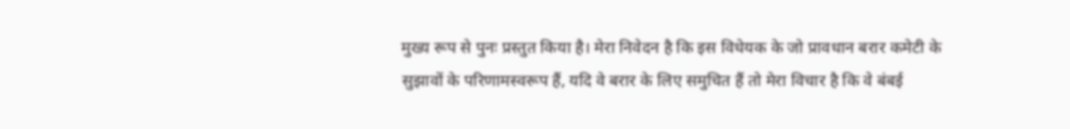मुख्य रूप से पुनः प्रस्तुत किया है। मेरा निवेदन है कि इस विधेयक के जो प्रावधान बरार कमेटी के सुझावों के परिणामस्वरूप हैं, यदि वे बरार के लिए समुचित हैं तो मेरा विचार है कि वे बंबई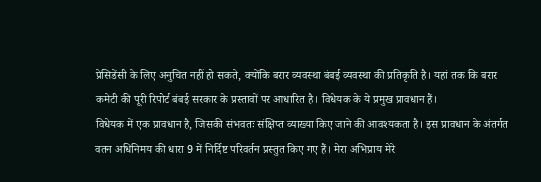प्रेसिडेंसी के लिए अनुचित नहीं हो सकते, क्योंकि बरार व्यवस्था बंबई व्यवस्था की प्रतिकृति है। यहां तक कि बरार कमेटी की पूरी रिपोर्ट बंबई सरकार के प्रस्तावों पर आधारित है। विधेयक के ये प्रमुख प्रावधान हैं।
विधेयक में एक प्रावधान है, जिसकी संभवतः संक्षिप्त व्याख्या किए जाने की आवश्यकता है। इस प्रावधान के अंतर्गत वतन अधिनिमय की धारा 9 में निर्दिष्ट परिवर्तन प्रस्तुत किए गए हैं। मेरा अभिप्राय मेरे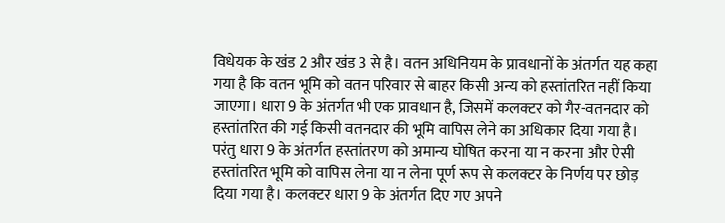विधेयक के खंड 2 और खंड 3 से है। वतन अधिनियम के प्रावधानों के अंतर्गत यह कहा गया है कि वतन भूमि को वतन परिवार से बाहर किसी अन्य को हस्तांतरित नहीं किया जाएगा। धारा 9 के अंतर्गत भी एक प्रावधान है, जिसमें कलक्टर को गैर-वतनदार को हस्तांतरित की गई किसी वतनदार की भूमि वापिस लेने का अधिकार दिया गया है। परंतु धारा 9 के अंतर्गत हस्तांतरण को अमान्य घोषित करना या न करना और ऐसी हस्तांतरित भूमि को वापिस लेना या न लेना पूर्ण रूप से कलक्टर के निर्णय पर छोड़ दिया गया है। कलक्टर धारा 9 के अंतर्गत दिए गए अपने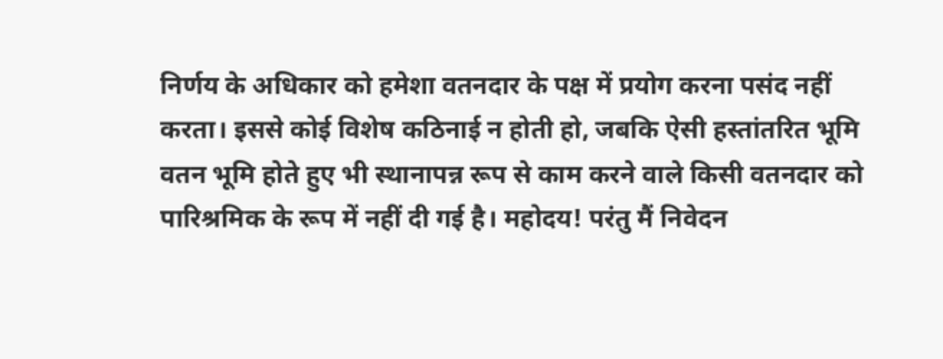निर्णय के अधिकार को हमेशा वतनदार के पक्ष में प्रयोग करना पसंद नहीं करता। इससे कोई विशेष कठिनाई न होती हो, जबकि ऐसी हस्तांतरित भूमि वतन भूमि होते हुए भी स्थानापन्न रूप से काम करने वाले किसी वतनदार को पारिश्रमिक के रूप में नहीं दी गई है। महोदय! परंतु मैं निवेदन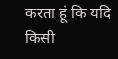करता हूं कि यदि किसी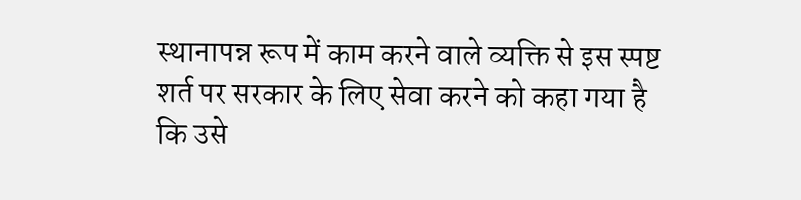स्थानापन्न रूप में काम करने वाले व्यक्ति से इस स्पष्ट शर्त पर सरकार के लिए सेवा करने को कहा गया है कि उसे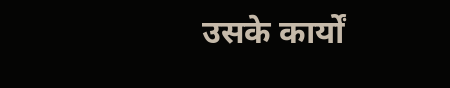उसके कार्यों